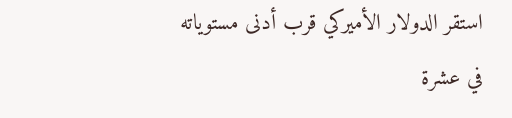استقر الدولار الأميركي قرب أدنى مستوياته في عشرة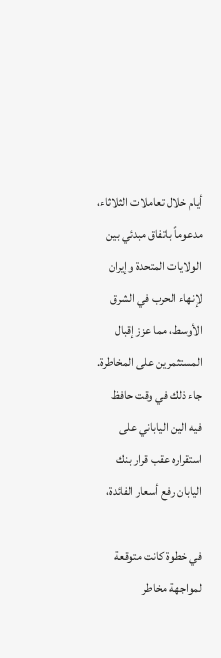أيام خلال تعاملات الثلاثاء، مدعوماً باتفاق مبدئي بين الولايات المتحدة وإيران لإنهاء الحرب في الشرق الأوسط، مما عزز إقبال المستثمرين على المخاطرة. جاء ذلك في وقت حافظ فيه الين الياباني على استقراره عقب قرار بنك اليابان رفع أسعار الفائدة،

في خطوة كانت متوقعة لمواجهة مخاطر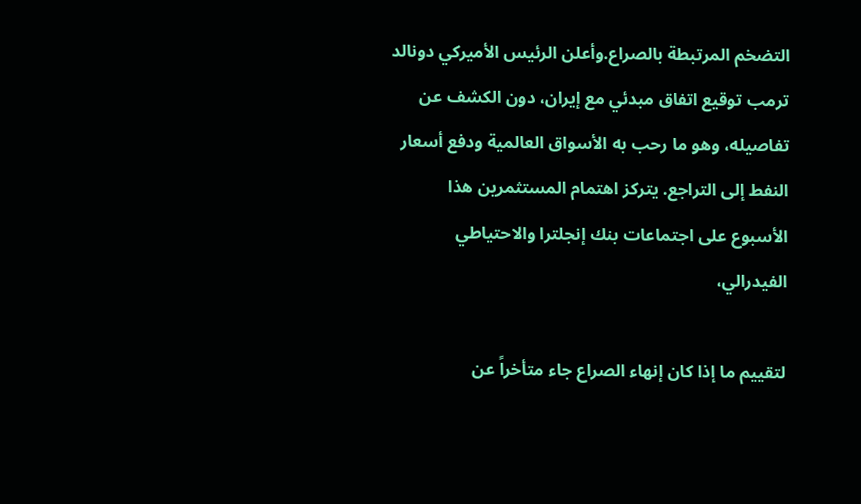التضخم المرتبطة بالصراع.وأعلن الرئيس الأميركي دونالد ترمب توقيع اتفاق مبدئي مع إيران، دون الكشف عن تفاصيله، وهو ما رحب به الأسواق العالمية ودفع أسعار النفط إلى التراجع. يتركز اهتمام المستثمرين هذا الأسبوع على اجتماعات بنك إنجلترا والاحتياطي الفيدرالي،

لتقييم ما إذا كان إنهاء الصراع جاء متأخراً عن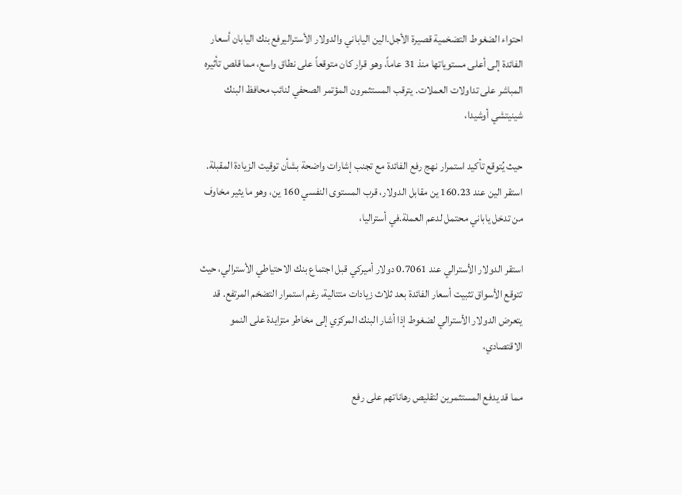احتواء الضغوط التضخمية قصيرة الأجل.الين الياباني والدولار الأستراليرفع بنك اليابان أسعار الفائدة إلى أعلى مستوياتها منذ 31 عاماً، وهو قرار كان متوقعاً على نطاق واسع، مما قلص تأثيره المباشر على تداولات العملات. يترقب المستثمرون المؤتمر الصحفي لنائب محافظ البنك شينيتشي أوشيدا،

حيث يُتوقع تأكيد استمرار نهج رفع الفائدة مع تجنب إشارات واضحة بشأن توقيت الزيادة المقبلة. استقر الين عند 160.23 ين مقابل الدولار، قرب المستوى النفسي 160 ين، وهو ما يثير مخاوف من تدخل ياباني محتمل لدعم العملة.في أستراليا،

استقر الدولار الأسترالي عند 0.7061 دولار أميركي قبل اجتماع بنك الاحتياطي الأسترالي، حيث تتوقع الأسواق تثبيت أسعار الفائدة بعد ثلاث زيادات متتالية، رغم استمرار التضخم المرتفع. قد يتعرض الدولار الأسترالي لضغوط إذا أشار البنك المركزي إلى مخاطر متزايدة على النمو الاقتصادي،

مما قد يدفع المستثمرين لتقليص رهاناتهم على رفع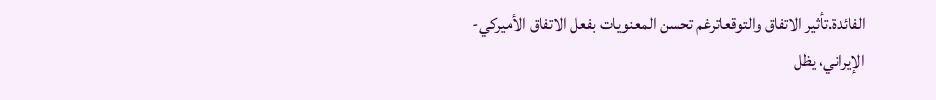الفائدة.تأثير الاتفاق والتوقعاترغم تحسن المعنويات بفعل الاتفاق الأميركي-الإيراني، يظل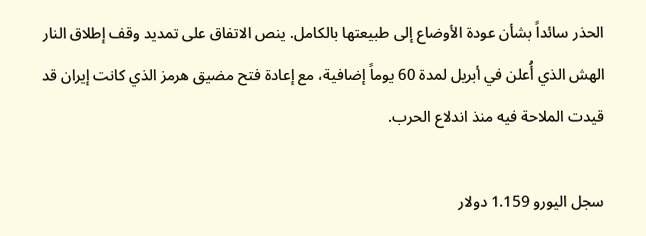الحذر سائداً بشأن عودة الأوضاع إلى طبيعتها بالكامل. ينص الاتفاق على تمديد وقف إطلاق النار الهش الذي أُعلن في أبريل لمدة 60 يوماً إضافية، مع إعادة فتح مضيق هرمز الذي كانت إيران قد قيدت الملاحة فيه منذ اندلاع الحرب.

سجل اليورو 1.159 دولار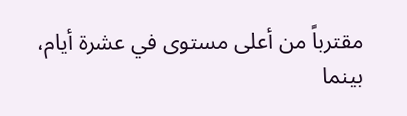مقترباً من أعلى مستوى في عشرة أيام، بينما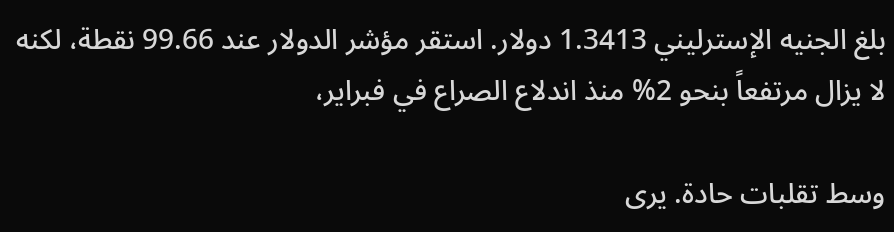بلغ الجنيه الإسترليني 1.3413 دولار. استقر مؤشر الدولار عند 99.66 نقطة، لكنه لا يزال مرتفعاً بنحو 2% منذ اندلاع الصراع في فبراير،

وسط تقلبات حادة. يرى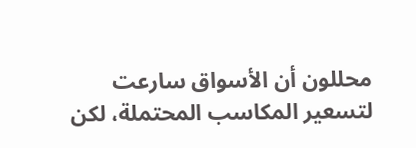محللون أن الأسواق سارعت لتسعير المكاسب المحتملة، لكن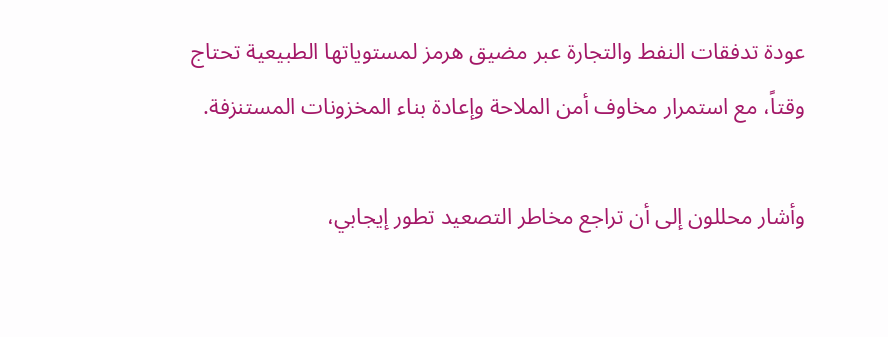عودة تدفقات النفط والتجارة عبر مضيق هرمز لمستوياتها الطبيعية تحتاج وقتاً، مع استمرار مخاوف أمن الملاحة وإعادة بناء المخزونات المستنزفة.

وأشار محللون إلى أن تراجع مخاطر التصعيد تطور إيجابي،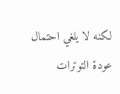لكنه لا يلغي احتمال عودة التوترات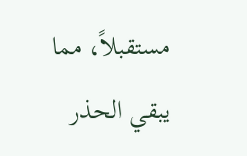مستقبلاً، مما يبقي الحذر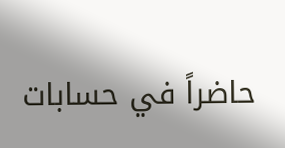حاضراً في حسابات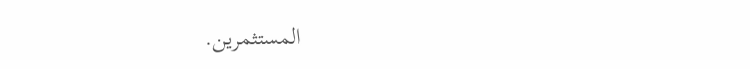المستثمرين.